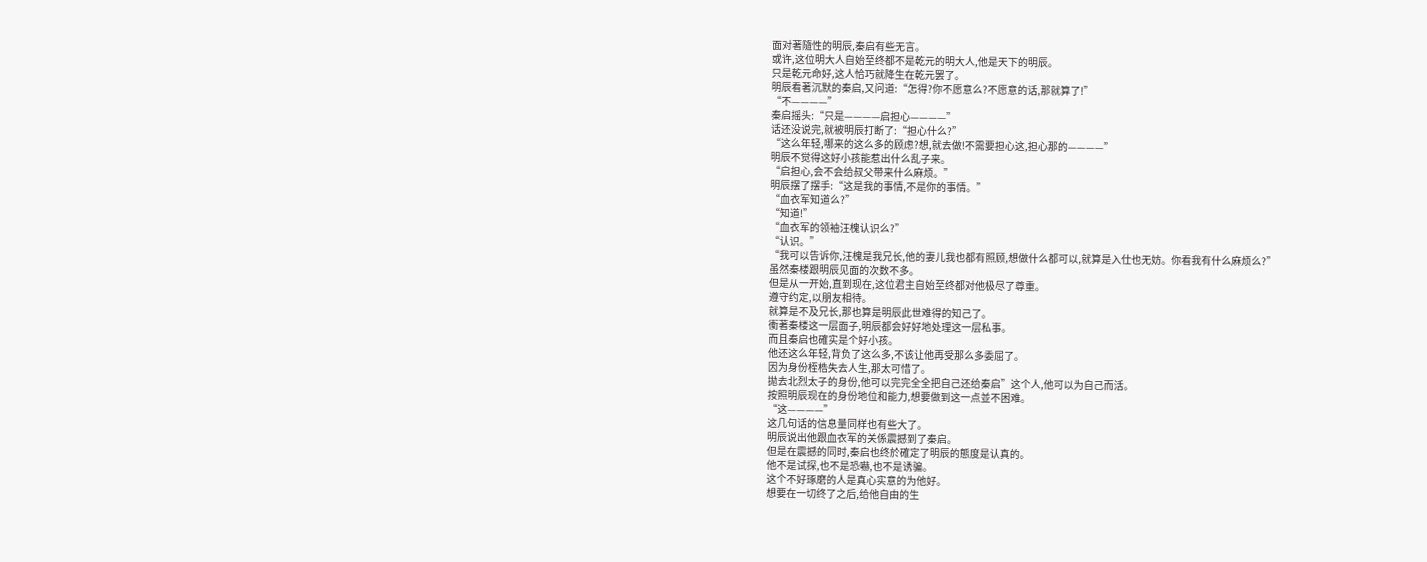面对著隨性的明辰,秦启有些无言。
或许,这位明大人自始至终都不是乾元的明大人,他是天下的明辰。
只是乾元命好,这人恰巧就降生在乾元罢了。
明辰看著沉默的秦启,又问道:“怎得?你不愿意么?不愿意的话,那就算了!”
“不————”
秦启摇头:“只是————启担心————”
话还没说完,就被明辰打断了:“担心什么?”
“这么年轻,哪来的这么多的顾虑?想,就去做!不需要担心这,担心那的————”
明辰不觉得这好小孩能惹出什么乱子来。
“启担心,会不会给叔父带来什么麻烦。”
明辰摆了摆手:“这是我的事情,不是你的事情。”
“血衣军知道么?”
“知道!”
“血衣军的领袖汪槐认识么?”
“认识。”
“我可以告诉你,汪槐是我兄长,他的妻儿我也都有照顾,想做什么都可以,就算是入仕也无妨。你看我有什么麻烦么?”
虽然秦楼跟明辰见面的次数不多。
但是从一开始,直到现在,这位君主自始至终都对他极尽了尊重。
遵守约定,以朋友相待。
就算是不及兄长,那也算是明辰此世难得的知己了。
衝著秦楼这一层面子,明辰都会好好地处理这一层私事。
而且秦启也確实是个好小孩。
他还这么年轻,背负了这么多,不该让他再受那么多委屈了。
因为身份桎梏失去人生,那太可惜了。
拋去北烈太子的身份,他可以完完全全把自己还给秦启”这个人,他可以为自己而活。
按照明辰现在的身份地位和能力,想要做到这一点並不困难。
“这————”
这几句话的信息量同样也有些大了。
明辰说出他跟血衣军的关係震撼到了秦启。
但是在震撼的同时,秦启也终於確定了明辰的態度是认真的。
他不是试探,也不是恐嚇,也不是诱骗。
这个不好琢磨的人是真心实意的为他好。
想要在一切终了之后,给他自由的生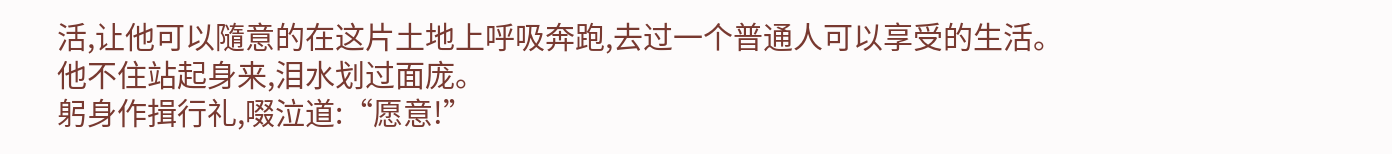活,让他可以隨意的在这片土地上呼吸奔跑,去过一个普通人可以享受的生活。
他不住站起身来,泪水划过面庞。
躬身作揖行礼,啜泣道:“愿意!”